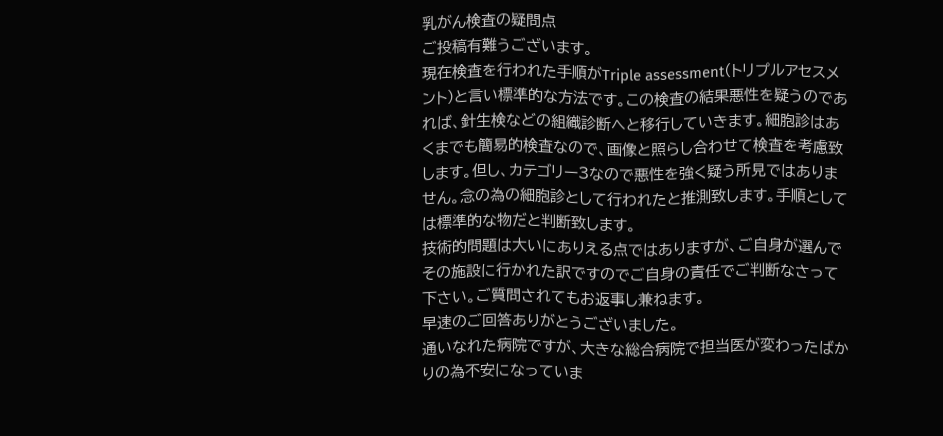乳がん検査の疑問点
ご投稿有難うございます。
現在検査を行われた手順がTriple assessment(トリプルアセスメント)と言い標準的な方法です。この検査の結果悪性を疑うのであれば、針生検などの組織診断へと移行していきます。細胞診はあくまでも簡易的検査なので、画像と照らし合わせて検査を考慮致します。但し、カテゴリー3なので悪性を強く疑う所見ではありません。念の為の細胞診として行われたと推測致します。手順としては標準的な物だと判断致します。
技術的問題は大いにありえる点ではありますが、ご自身が選んでその施設に行かれた訳ですのでご自身の責任でご判断なさって下さい。ご質問されてもお返事し兼ねます。
早速のご回答ありがとうございました。
通いなれた病院ですが、大きな総合病院で担当医が変わったばかりの為不安になっていま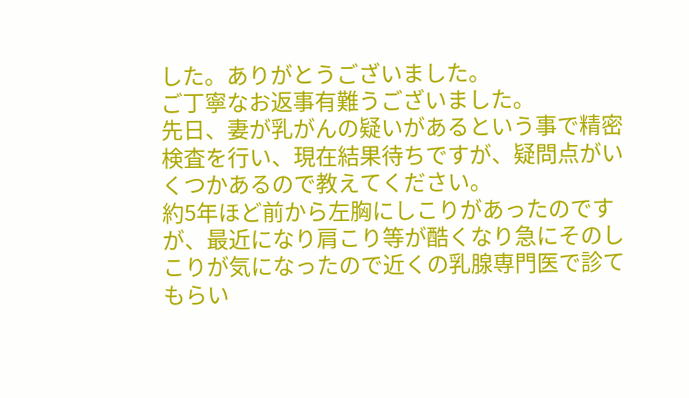した。ありがとうございました。
ご丁寧なお返事有難うございました。
先日、妻が乳がんの疑いがあるという事で精密検査を行い、現在結果待ちですが、疑問点がいくつかあるので教えてください。
約5年ほど前から左胸にしこりがあったのですが、最近になり肩こり等が酷くなり急にそのしこりが気になったので近くの乳腺専門医で診てもらい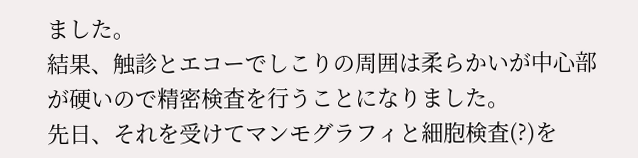ました。
結果、触診とエコーでしこりの周囲は柔らかいが中心部が硬いので精密検査を行うことになりました。
先日、それを受けてマンモグラフィと細胞検査(?)を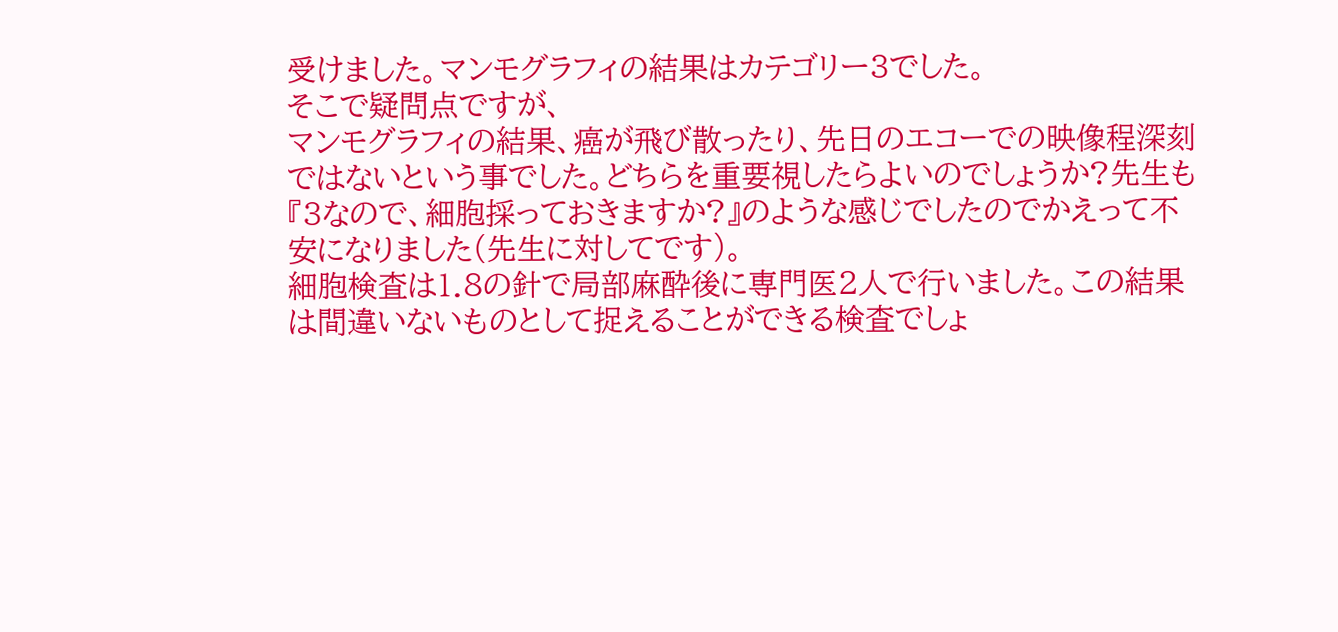受けました。マンモグラフィの結果はカテゴリー3でした。
そこで疑問点ですが、
マンモグラフィの結果、癌が飛び散ったり、先日のエコーでの映像程深刻ではないという事でした。どちらを重要視したらよいのでしょうか?先生も『3なので、細胞採っておきますか?』のような感じでしたのでかえって不安になりました(先生に対してです)。
細胞検査は1.8の針で局部麻酔後に専門医2人で行いました。この結果は間違いないものとして捉えることができる検査でしょ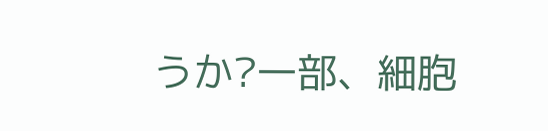うか?一部、細胞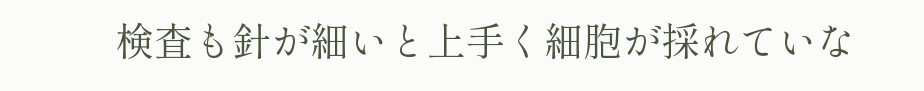検査も針が細いと上手く細胞が採れていな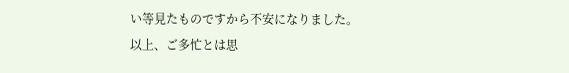い等見たものですから不安になりました。
以上、ご多忙とは思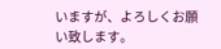いますが、よろしくお願い致します。